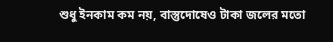শুধু ইনকাম কম নয়, বাস্তুদোষেও টাকা জলের মতো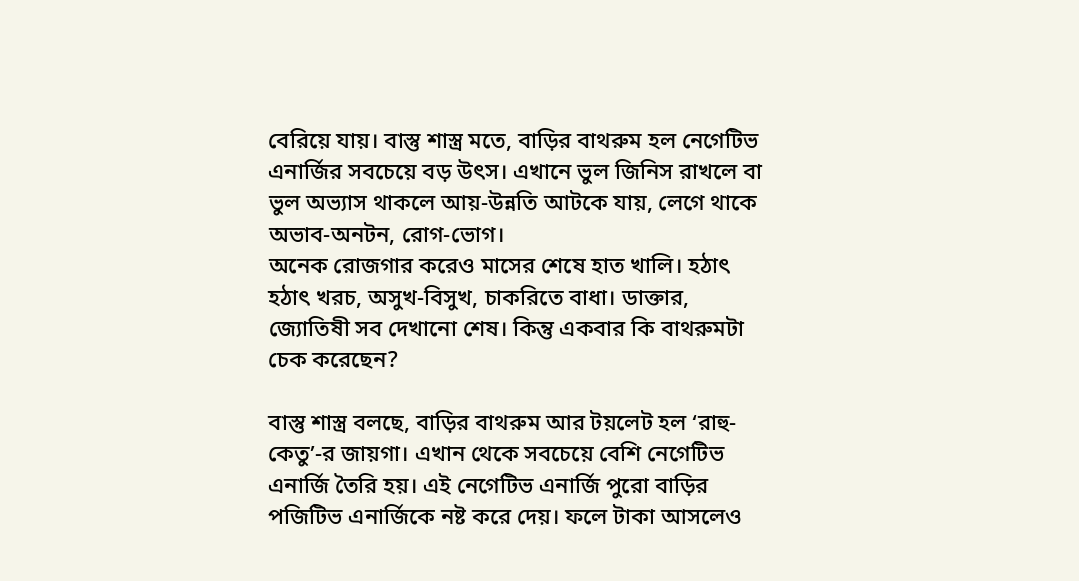বেরিয়ে যায়। বাস্তু শাস্ত্র মতে, বাড়ির বাথরুম হল নেগেটিভ এনার্জির সবচেয়ে বড় উৎস। এখানে ভুল জিনিস রাখলে বা ভুল অভ্যাস থাকলে আয়-উন্নতি আটকে যায়, লেগে থাকে অভাব-অনটন, রোগ-ভোগ।
অনেক রোজগার করেও মাসের শেষে হাত খালি। হঠাৎ হঠাৎ খরচ, অসুখ-বিসুখ, চাকরিতে বাধা। ডাক্তার, জ্যোতিষী সব দেখানো শেষ। কিন্তু একবার কি বাথরুমটা চেক করেছেন?

বাস্তু শাস্ত্র বলছে, বাড়ির বাথরুম আর টয়লেট হল ‘রাহু-কেতু’-র জায়গা। এখান থেকে সবচেয়ে বেশি নেগেটিভ এনার্জি তৈরি হয়। এই নেগেটিভ এনার্জি পুরো বাড়ির পজিটিভ এনার্জিকে নষ্ট করে দেয়। ফলে টাকা আসলেও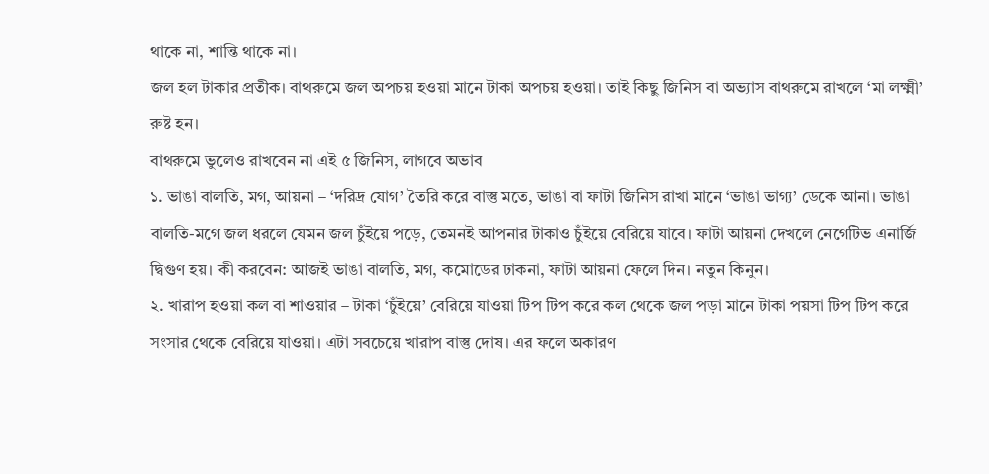থাকে না, শান্তি থাকে না।
জল হল টাকার প্রতীক। বাথরুমে জল অপচয় হওয়া মানে টাকা অপচয় হওয়া। তাই কিছু জিনিস বা অভ্যাস বাথরুমে রাখলে ‘মা লক্ষ্মী’ রুষ্ট হন।
বাথরুমে ভুলেও রাখবেন না এই ৫ জিনিস, লাগবে অভাব
১. ভাঙা বালতি, মগ, আয়না – ‘দরিদ্র যোগ’ তৈরি করে বাস্তু মতে, ভাঙা বা ফাটা জিনিস রাখা মানে ‘ভাঙা ভাগ্য’ ডেকে আনা। ভাঙা বালতি-মগে জল ধরলে যেমন জল চুঁইয়ে পড়ে, তেমনই আপনার টাকাও চুঁইয়ে বেরিয়ে যাবে। ফাটা আয়না দেখলে নেগেটিভ এনার্জি দ্বিগুণ হয়। কী করবেন: আজই ভাঙা বালতি, মগ, কমোডের ঢাকনা, ফাটা আয়না ফেলে দিন। নতুন কিনুন।
২. খারাপ হওয়া কল বা শাওয়ার – টাকা ‘চুঁইয়ে’ বেরিয়ে যাওয়া টিপ টিপ করে কল থেকে জল পড়া মানে টাকা পয়সা টিপ টিপ করে সংসার থেকে বেরিয়ে যাওয়া। এটা সবচেয়ে খারাপ বাস্তু দোষ। এর ফলে অকারণ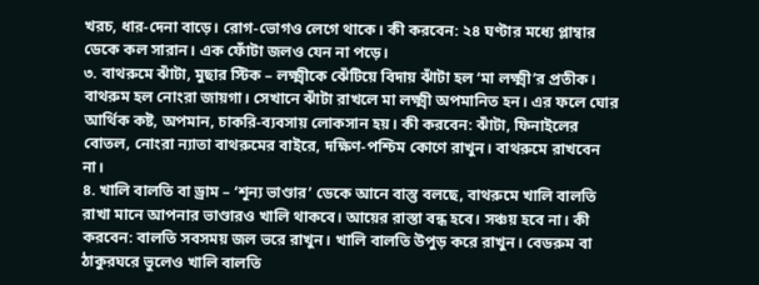খরচ, ধার-দেনা বাড়ে। রোগ-ভোগও লেগে থাকে। কী করবেন: ২৪ ঘণ্টার মধ্যে প্লাম্বার ডেকে কল সারান। এক ফোঁটা জলও যেন না পড়ে।
৩. বাথরুমে ঝাঁটা, মুছার স্টিক – লক্ষ্মীকে ঝেঁটিয়ে বিদায় ঝাঁটা হল ‘মা লক্ষ্মী’র প্রতীক। বাথরুম হল নোংরা জায়গা। সেখানে ঝাঁটা রাখলে মা লক্ষ্মী অপমানিত হন। এর ফলে ঘোর আর্থিক কষ্ট, অপমান, চাকরি-ব্যবসায় লোকসান হয়। কী করবেন: ঝাঁটা, ফিনাইলের বোতল, নোংরা ন্যাতা বাথরুমের বাইরে, দক্ষিণ-পশ্চিম কোণে রাখুন। বাথরুমে রাখবেন না।
৪. খালি বালতি বা ড্রাম – ‘শূন্য ভাণ্ডার’ ডেকে আনে বাস্তু বলছে, বাথরুমে খালি বালতি রাখা মানে আপনার ভাণ্ডারও খালি থাকবে। আয়ের রাস্তা বন্ধ হবে। সঞ্চয় হবে না। কী করবেন: বালতি সবসময় জল ভরে রাখুন। খালি বালতি উপুড় করে রাখুন। বেডরুম বা ঠাকুরঘরে ভুলেও খালি বালতি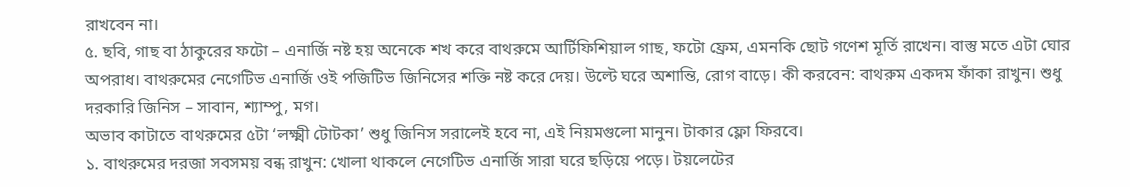রাখবেন না।
৫. ছবি, গাছ বা ঠাকুরের ফটো – এনার্জি নষ্ট হয় অনেকে শখ করে বাথরুমে আর্টিফিশিয়াল গাছ, ফটো ফ্রেম, এমনকি ছোট গণেশ মূর্তি রাখেন। বাস্তু মতে এটা ঘোর অপরাধ। বাথরুমের নেগেটিভ এনার্জি ওই পজিটিভ জিনিসের শক্তি নষ্ট করে দেয়। উল্টে ঘরে অশান্তি, রোগ বাড়ে। কী করবেন: বাথরুম একদম ফাঁকা রাখুন। শুধু দরকারি জিনিস – সাবান, শ্যাম্পু, মগ।
অভাব কাটাতে বাথরুমের ৫টা ‘লক্ষ্মী টোটকা’ শুধু জিনিস সরালেই হবে না, এই নিয়মগুলো মানুন। টাকার ফ্লো ফিরবে।
১. বাথরুমের দরজা সবসময় বন্ধ রাখুন: খোলা থাকলে নেগেটিভ এনার্জি সারা ঘরে ছড়িয়ে পড়ে। টয়লেটের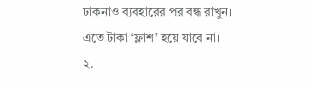ঢাকনাও ব্যবহারের পর বন্ধ রাখুন। এতে টাকা ‘ফ্লাশ’ হয়ে যাবে না।
২.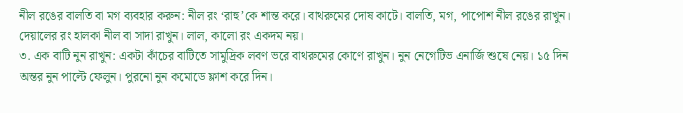নীল রঙের বালতি বা মগ ব্যবহার করুন: নীল রং ‘রাহু’কে শান্ত করে। বাথরুমের দোষ কাটে। বালতি, মগ, পাপোশ নীল রঙের রাখুন। দেয়ালের রং হালকা নীল বা সাদা রাখুন। লাল, কালো রং একদম নয়।
৩. এক বাটি নুন রাখুন: একটা কাঁচের বাটিতে সামুদ্রিক লবণ ভরে বাথরুমের কোণে রাখুন। নুন নেগেটিভ এনার্জি শুষে নেয়। ১৫ দিন অন্তর নুন পাল্টে ফেলুন। পুরনো নুন কমোডে ফ্লাশ করে দিন।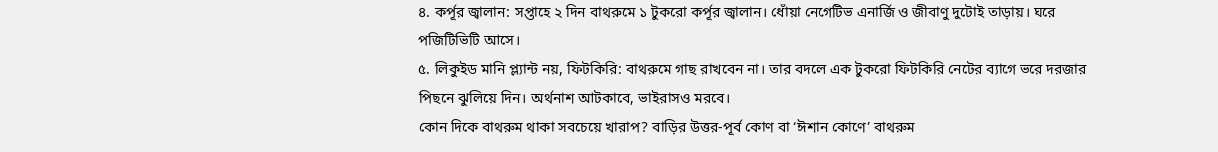৪. কর্পূর জ্বালান: সপ্তাহে ২ দিন বাথরুমে ১ টুকরো কর্পূর জ্বালান। ধোঁয়া নেগেটিভ এনার্জি ও জীবাণু দুটোই তাড়ায়। ঘরে পজিটিভিটি আসে।
৫. লিকুইড মানি প্ল্যান্ট নয়, ফিটকিরি: বাথরুমে গাছ রাখবেন না। তার বদলে এক টুকরো ফিটকিরি নেটের ব্যাগে ভরে দরজার পিছনে ঝুলিয়ে দিন। অর্থনাশ আটকাবে, ভাইরাসও মরবে।
কোন দিকে বাথরুম থাকা সবচেয়ে খারাপ? বাড়ির উত্তর-পূর্ব কোণ বা ‘ঈশান কোণে’ বাথরুম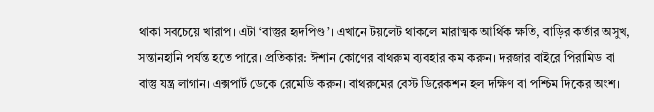থাকা সবচেয়ে খারাপ। এটা ‘বাস্তুর হৃদপিণ্ড’। এখানে টয়লেট থাকলে মারাত্মক আর্থিক ক্ষতি, বাড়ির কর্তার অসুখ, সন্তানহানি পর্যন্ত হতে পারে। প্রতিকার: ঈশান কোণের বাথরুম ব্যবহার কম করুন। দরজার বাইরে পিরামিড বা বাস্তু যন্ত্র লাগান। এক্সপার্ট ডেকে রেমেডি করুন। বাথরুমের বেস্ট ডিরেকশন হল দক্ষিণ বা পশ্চিম দিকের অংশ।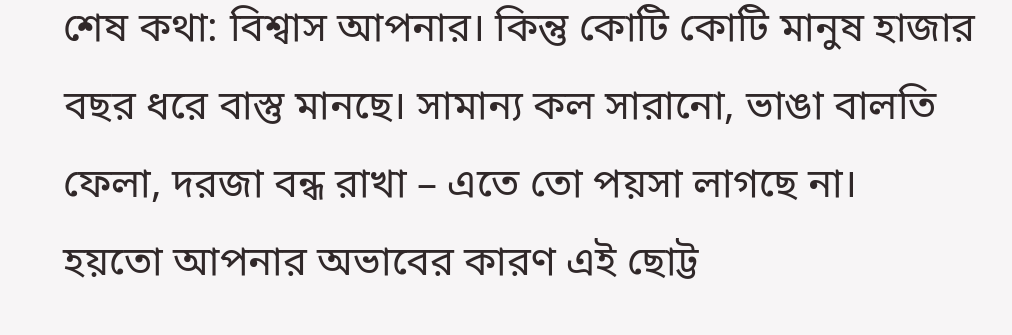শেষ কথা: বিশ্বাস আপনার। কিন্তু কোটি কোটি মানুষ হাজার বছর ধরে বাস্তু মানছে। সামান্য কল সারানো, ভাঙা বালতি ফেলা, দরজা বন্ধ রাখা – এতে তো পয়সা লাগছে না।
হয়তো আপনার অভাবের কারণ এই ছোট্ট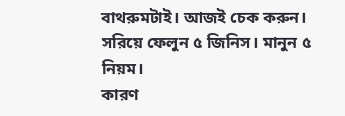বাথরুমটাই। আজই চেক করুন। সরিয়ে ফেলুন ৫ জিনিস। মানুন ৫ নিয়ম।
কারণ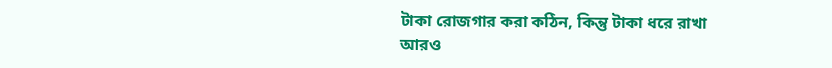টাকা রোজগার করা কঠিন, কিন্তু টাকা ধরে রাখা আরও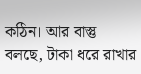কঠিন। আর বাস্তু বলছে, টাকা ধরে রাখার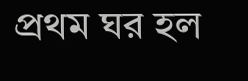প্রথম ঘর হল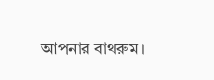আপনার বাথরুম।